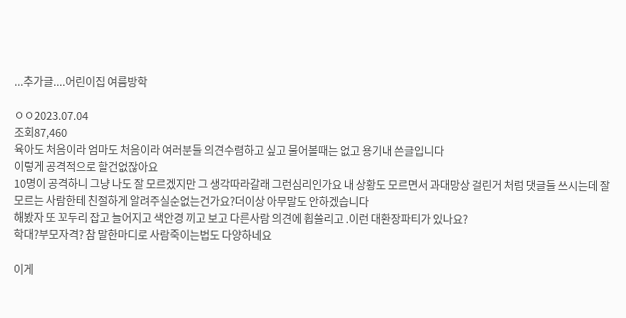...추가글....어린이집 여름방학

ㅇㅇ2023.07.04
조회87,460
육아도 처음이라 엄마도 처음이라 여러분들 의견수렴하고 싶고 물어볼때는 없고 용기내 쓴글입니다
이렇게 공격적으로 할건없잖아요
10명이 공격하니 그냥 나도 잘 모르겠지만 그 생각따라갈래 그런심리인가요 내 상황도 모르면서 과대망상 걸린거 처럼 댓글들 쓰시는데 잘 모르는 사람한테 친절하게 알려주실순없는건가요?더이상 아무말도 안하겠습니다
해봤자 또 꼬두리 잡고 늘어지고 색안경 끼고 보고 다른사람 의견에 휩쓸리고 .이런 대환장파티가 있나요?
학대?부모자격? 참 말한마디로 사람죽이는법도 다양하네요

이게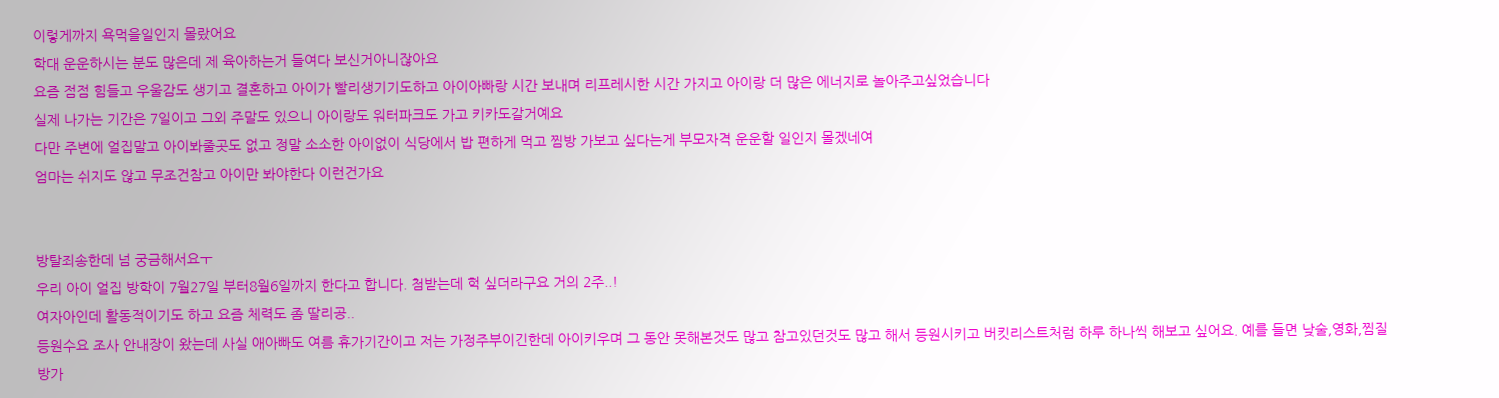이렇게까지 욕먹을일인지 몰랐어요
학대 운운하시는 분도 많은데 제 육아하는거 들여다 보신거아니잖아요
요즘 점점 힘들고 우울감도 생기고 결혼하고 아이가 빨리생기기도하고 아이아빠랑 시간 보내며 리프레시한 시간 가지고 아이랑 더 많은 에너지로 놀아주고싶었습니다
실제 나가는 기간은 7일이고 그외 주말도 있으니 아이랑도 워터파크도 가고 키카도갈거예요
다만 주변에 얼집말고 아이봐줄곳도 없고 정말 소소한 아이없이 식당에서 밥 편하게 먹고 찜방 가보고 싶다는게 부모자격 운운할 일인지 몰겠네여
엄마는 쉬지도 않고 무조건참고 아이만 봐야한다 이런건가요


방탈죄송한데 넘 궁금해서요ㅜ
우리 아이 얼집 방학이 7월27일 부터8월6일까지 한다고 합니다. 첨받는데 헉 싶더라구요 거의 2주..!
여자아인데 활동적이기도 하고 요즘 체력도 좀 딸리공..
등원수요 조사 안내장이 왔는데 사실 애아빠도 여름 휴가기간이고 저는 가정주부이긴한데 아이키우며 그 동안 못해본것도 많고 참고있던것도 많고 해서 등원시키고 버킷리스트처럼 하루 하나씩 해보고 싶어요. 예를 들면 낮술,영화,찜질방가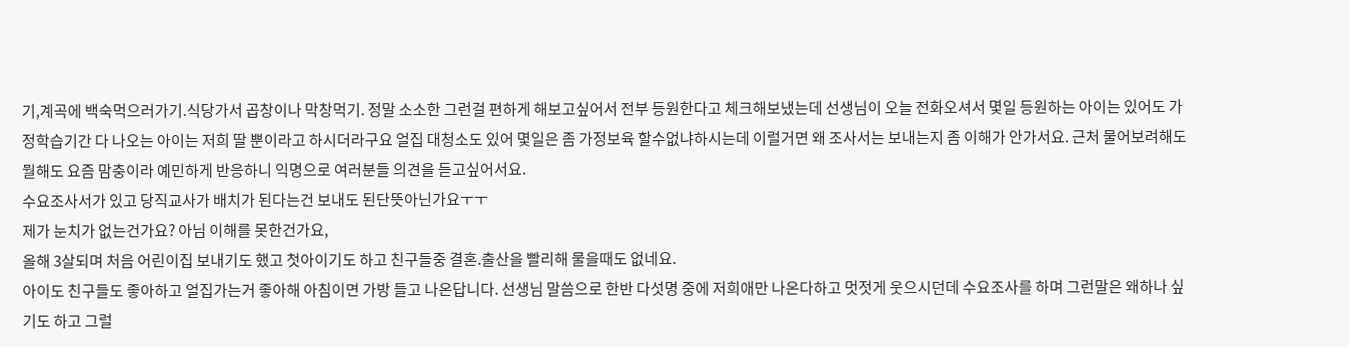기,계곡에 백숙먹으러가기.식당가서 곱창이나 막창먹기. 정말 소소한 그런걸 편하게 해보고싶어서 전부 등원한다고 체크해보냈는데 선생님이 오늘 전화오셔서 몇일 등원하는 아이는 있어도 가정학습기간 다 나오는 아이는 저희 딸 뿐이라고 하시더라구요 얼집 대청소도 있어 몇일은 좀 가정보육 할수없냐하시는데 이럴거면 왜 조사서는 보내는지 좀 이해가 안가서요. 근처 물어보려해도 뭘해도 요즘 맘충이라 예민하게 반응하니 익명으로 여러분들 의견을 듣고싶어서요.
수요조사서가 있고 당직교사가 배치가 된다는건 보내도 된단뜻아닌가요ㅜㅜ
제가 눈치가 없는건가요? 아님 이해를 못한건가요,
올해 3살되며 처음 어린이집 보내기도 했고 첫아이기도 하고 친구들중 결혼.출산을 빨리해 물을때도 없네요.
아이도 친구들도 좋아하고 얼집가는거 좋아해 아침이면 가방 들고 나온답니다. 선생님 말씀으로 한반 다섯명 중에 저희애만 나온다하고 멋젓게 웃으시던데 수요조사를 하며 그런말은 왜하나 싶기도 하고 그럴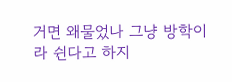거면 왜물었나 그냥 방학이라 쉰다고 하지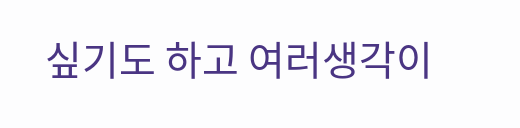싶기도 하고 여러생각이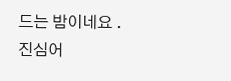드는 밤이네요 .
진심어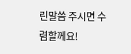린말씀 주시면 수렴할께요!